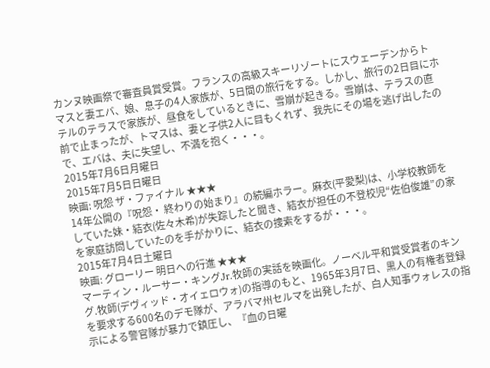カンヌ映画祭で審査員賞受賞。フランスの高級スキーリゾートにスウェーデンからトマスと妻エバ、娘、息子の4人家族が、5日間の旅行をする。しかし、旅行の2日目にホテルのテラスで家族が、昼食をしているときに、雪崩が起きる。雪崩は、テラスの直前で止まったが、トマスは、妻と子供2人に目もくれず、我先にその場を逃げ出したので、エバは、夫に失望し、不満を抱く・・・。
2015年7月6日月曜日
2015年7月5日日曜日
映画: 呪怨 ザ・ファイナル ★★★
14年公開の『呪怨・ 終わりの始まり』の続編ホラー。麻衣(平愛梨)は、小学校教師をしていた妹・結衣(佐々木希)が失踪したと聞き、結衣が担任の不登校児“佐伯俊雄”の家を家庭訪問していたのを手がかりに、結衣の捜索をするが・・・。
2015年7月4日土曜日
映画: グローリー 明日への行進 ★★★
マーティン・ルーサー・キングJr.牧師の実話を映画化。ノーベル平和賞受賞者のキング.牧師(デヴィッド・オイェロウォ)の指導のもと、1965年3月7日、黒人の有権者登録を要求する600名のデモ隊が、アラバマ州セルマを出発したが、白人知事ウォレスの指示による警官隊が暴力で鎮圧し、『血の日曜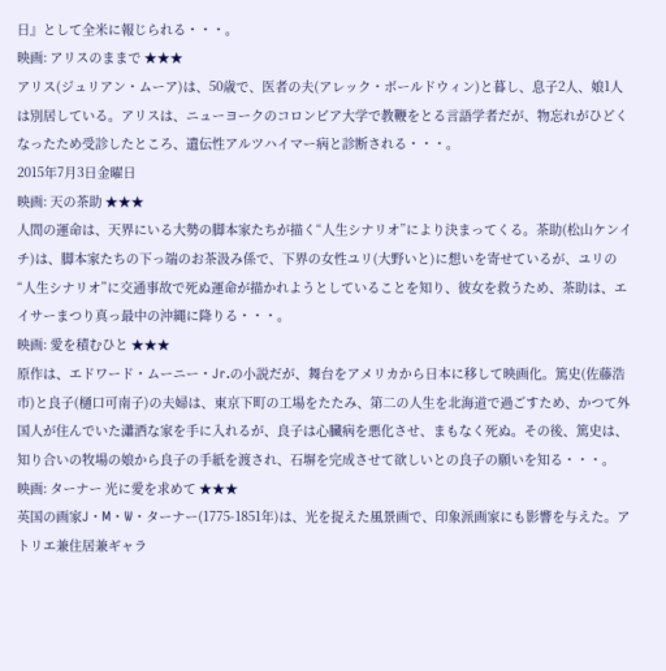日』として全米に報じられる・・・。
映画: アリスのままで ★★★
アリス(ジュリアン・ムーア)は、50歳で、医者の夫(アレック・ボールドウィン)と暮し、息子2人、娘1人は別居している。アリスは、ニューヨークのコロンビア大学で教鞭をとる言語学者だが、物忘れがひどくなったため受診したところ、遺伝性アルツハイマー病と診断される・・・。
2015年7月3日金曜日
映画: 天の茶助 ★★★
人間の運命は、天界にいる大勢の脚本家たちが描く“人生シナリオ”により決まってくる。茶助(松山ケンイチ)は、脚本家たちの下っ端のお茶汲み係で、下界の女性ユリ(大野いと)に想いを寄せているが、ユリの“人生シナリオ”に交通事故で死ぬ運命が描かれようとしていることを知り、彼女を救うため、茶助は、エイサーまつり真っ最中の沖縄に降りる・・・。
映画: 愛を積むひと ★★★
原作は、エドワード・ムーニー・Jr.の小説だが、舞台をアメリカから日本に移して映画化。篤史(佐藤浩市)と良子(樋口可南子)の夫婦は、東京下町の工場をたたみ、第二の人生を北海道で過ごすため、かつて外国人が住んでいた瀟洒な家を手に入れるが、良子は心臓病を悪化させ、まもなく死ぬ。その後、篤史は、知り合いの牧場の娘から良子の手紙を渡され、石塀を完成させて欲しいとの良子の願いを知る・・・。
映画: ターナー 光に愛を求めて ★★★
英国の画家J・M・W・ターナー(1775-1851年)は、光を捉えた風景画で、印象派画家にも影響を与えた。アトリエ兼住居兼ギャラ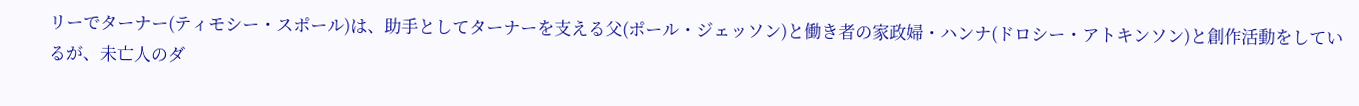リーでターナー(ティモシー・スポール)は、助手としてターナーを支える父(ポール・ジェッソン)と働き者の家政婦・ハンナ(ドロシー・アトキンソン)と創作活動をしているが、未亡人のダ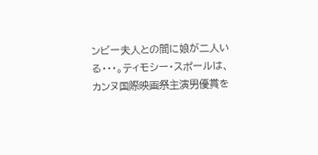ンビー夫人との間に娘が二人いる・・・。ティモシー・スポールは、カンヌ国際映画祭主演男優賞を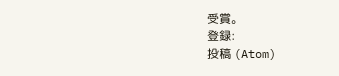受賞。
登録:
投稿 (Atom)